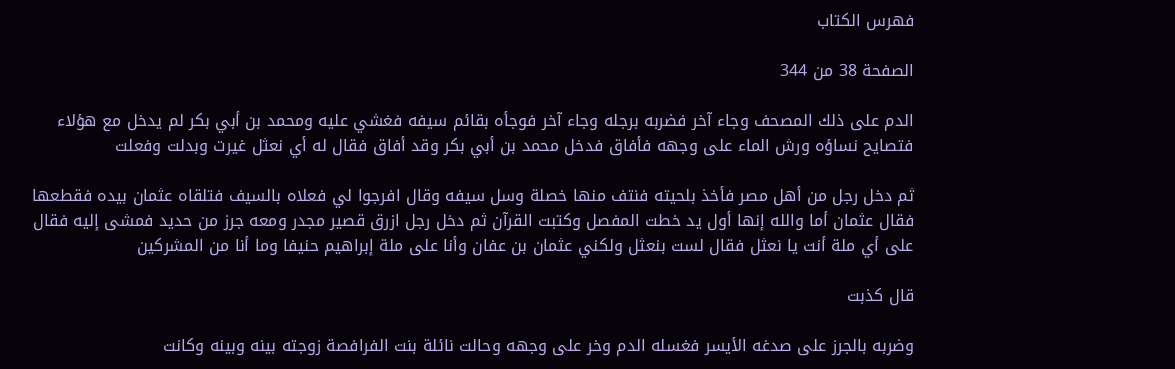فهرس الكتاب

الصفحة 38 من 344

الدم على ذلك المصحف وجاء آخر فضربه برجله وجاء آخر فوجأه بقائم سيفه فغشي عليه ومحمد بن أبي بكر لم يدخل مع هؤلاء فتصايح نساؤه ورش الماء على وجهه فأفاق فدخل محمد بن أبي بكر وقد أفاق فقال له أي نعثل غيرت وبدلت وفعلت

ثم دخل رجل من أهل مصر فأخذ بلحيته فنتف منها خصلة وسل سيفه وقال افرجوا لي فعلاه بالسيف فتلقاه عثمان بيده فقطعها فقال عثمان أما والله إنها أول يد خطت المفصل وكتبت القرآن ثم دخل رجل ازرق قصير مجدر ومعه جرز من حديد فمشى إليه فقال على أي ملة أنت يا نعثل فقال لست بنعثل ولكني عثمان بن عفان وأنا على ملة إبراهيم حنيفا وما أنا من المشركين

قال كذبت

وضربه بالجرز على صدغه الأيسر فغسله الدم وخر على وجهه وحالت نائلة بنت الفرافصة زوجته بينه وبينه وكانت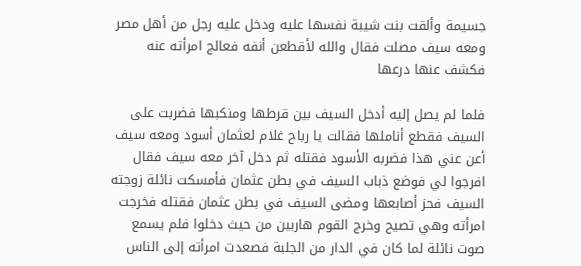جسيمة وألقت بنت شيبة نفسها عليه ودخل عليه رجل من أهل مصر ومعه سيف مصلت فقال والله لأقطعن أنفه فعالج امرأته عنه فكشف عنها درعها

فلما لم يصل إليه أدخل السيف بين قرطها ومنكبها فضربت على السيف فقطع أناملها فقالت يا رباح غلام لعثمان أسود ومعه سيف أعن عني هذا فضربه الأسود فقتله ثم دخل آخر معه سيف فقال افرجوا لي فوضع ذباب السيف في بطن عثمان فأمسكت نائلة زوجته السيف فحز أصابعها ومضى السيف في بطن عثمان فقتله فخرجت امرأته وهي تصيح وخرج القوم هاربين من حيث دخلوا فلم يسمع صوت نائلة لما كان في الدار من الجلبة فصعدت امرأته إلى الناس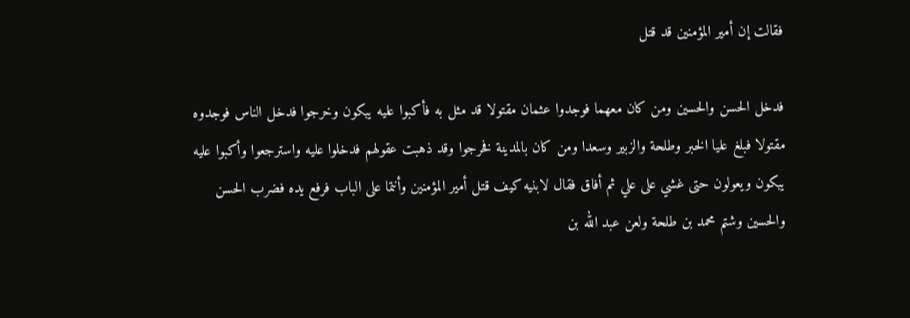فقالت إن أمير المؤمنين قد قتل

فدخل الحسن والحسين ومن كان معهما فوجدوا عثمان مقتولا قد مثل به فأكبوا عليه يبكون وخرجوا فدخل الناس فوجدوه مقتولا فبلغ عليا الخبر وطلحة والزبير وسعدا ومن كان بالمدينة فخرجوا وقد ذهبت عقولهم فدخلوا عليه واسترجعوا وأكبوا عليه يبكون ويعولون حتى غشي على علي ثم أفاق فقال لابنيه كيف قتل أمير المؤمنين وأنتما على الباب فرفع يده فضرب الحسن والحسين وشتم محمد بن طلحة ولعن عبد الله بن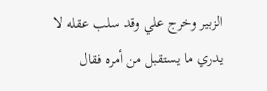الزبير وخرج علي وقد سلب عقله لا يدري ما يستقبل من أمره فقال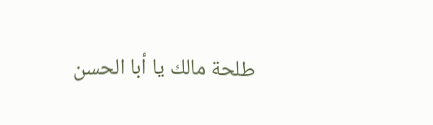طلحة مالك يا أبا الحسن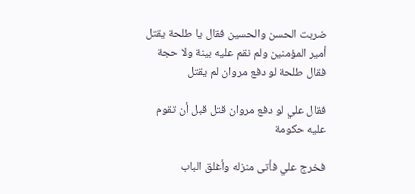ضربت الحسن والحسين فقال يا طلحة يقتل أمير المؤمنين ولم نقم عليه بينة ولا حجة فقال طلحة لو دفع مروان لم يقتل

فقال علي لو دفع مروان قتل قبل أن تقوم عليه حكومة

فخرج علي فأتى منزله وأغلق الباب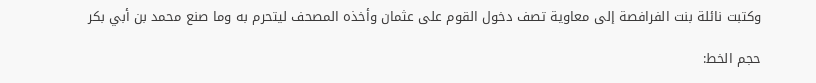وكتبت نائلة بنت الفرافصة إلى معاوية تصف دخول القوم على عثمان وأخذه المصحف ليتحرم به وما صنع محمد بن أبي بكر

حجم الخط: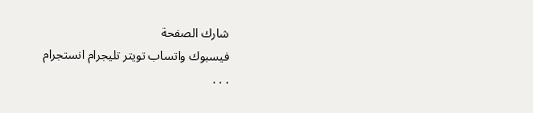شارك الصفحة
فيسبوك واتساب تويتر تليجرام انستجرام
. . .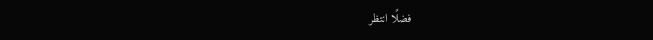فضلًا انتظر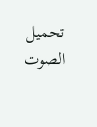تحميل الصوت